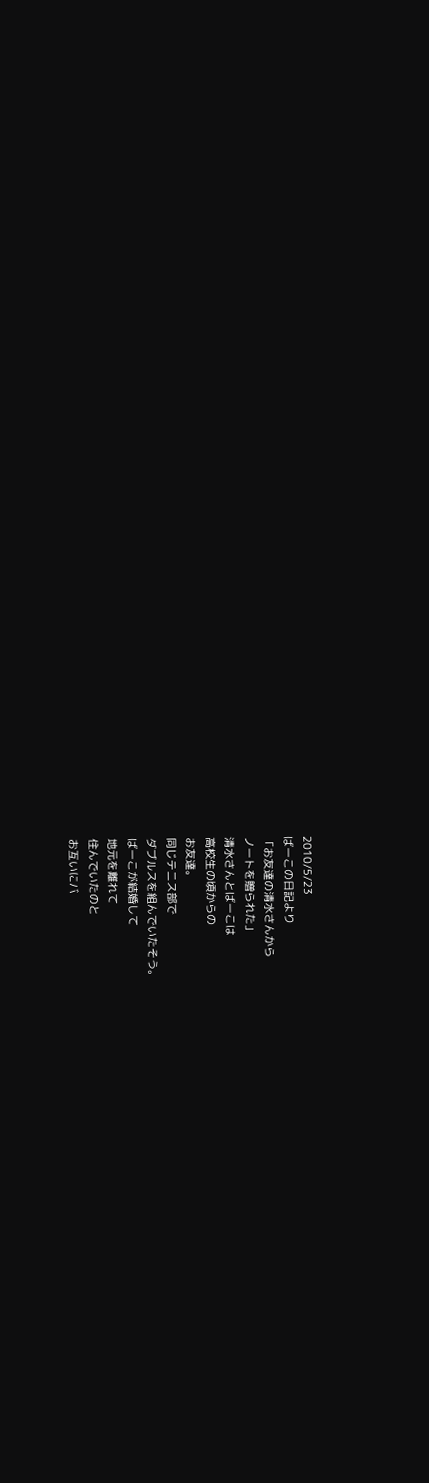2010/5/23
ばーこの日記より
「お友達の清水さんから
ノートを贈られた」
清水さんとばーこは
高校生の頃からの
お友達。
同じテニス部で
ダブルスを組んでいたそう。
ばーこが結婚して
地元を離れて
住んでいたのと
お互いにバ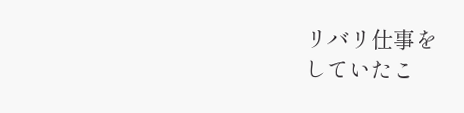リバリ仕事を
していたこ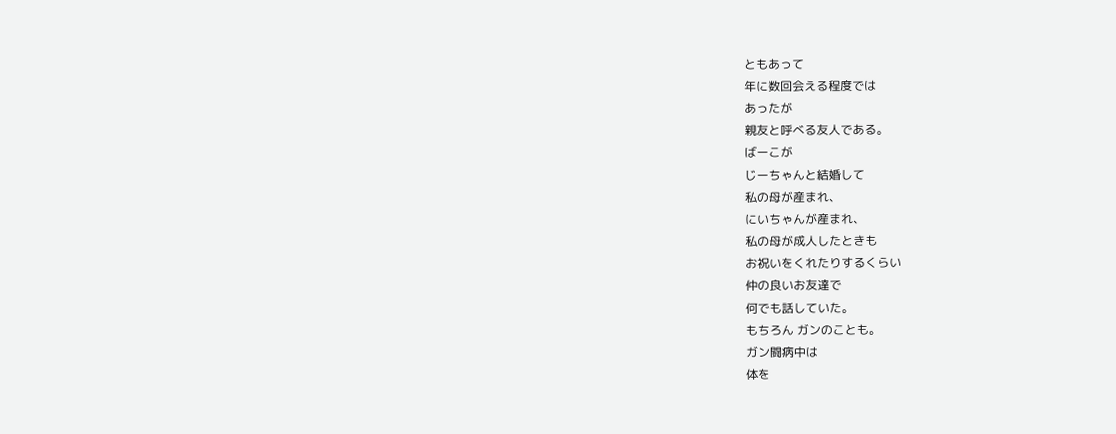ともあって
年に数回会える程度では
あったが
親友と呼べる友人である。
ばーこが
じーちゃんと結婚して
私の母が産まれ、
にいちゃんが産まれ、
私の母が成人したときも
お祝いをくれたりするくらい
仲の良いお友達で
何でも話していた。
もちろん ガンのことも。
ガン闘病中は
体を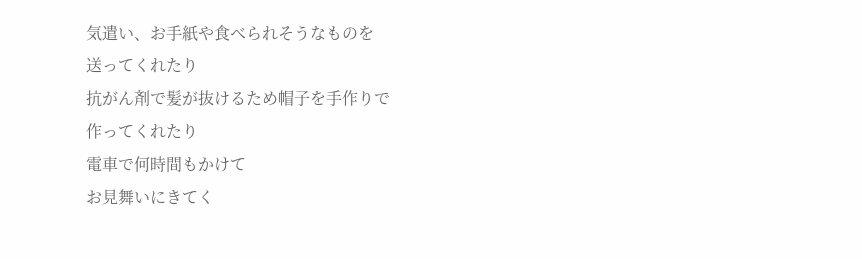気遣い、お手紙や食べられそうなものを
送ってくれたり
抗がん剤で髪が抜けるため帽子を手作りで
作ってくれたり
電車で何時間もかけて
お見舞いにきてく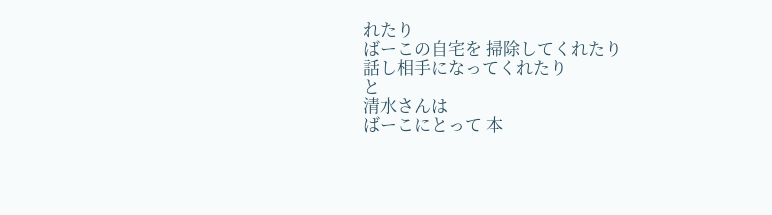れたり
ばーこの自宅を 掃除してくれたり
話し相手になってくれたり
と
清水さんは
ばーこにとって 本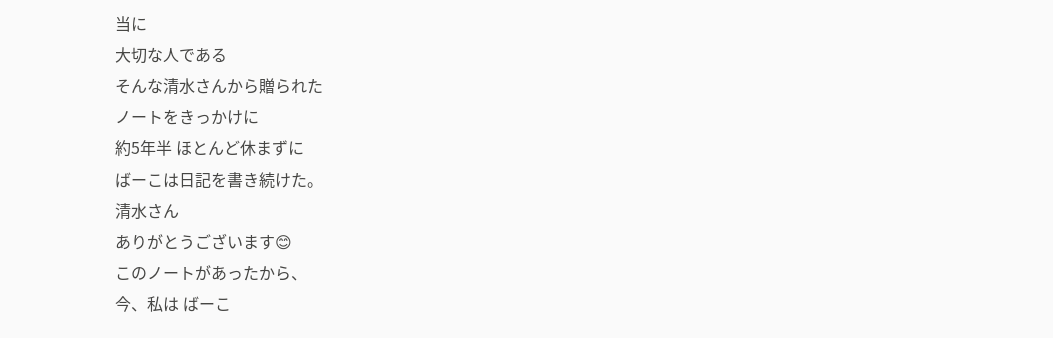当に
大切な人である
そんな清水さんから贈られた
ノートをきっかけに
約5年半 ほとんど休まずに
ばーこは日記を書き続けた。
清水さん
ありがとうございます😊
このノートがあったから、
今、私は ばーこ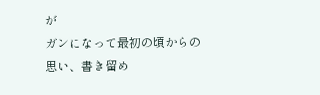が
ガンになって最初の頃からの
思い、書き留め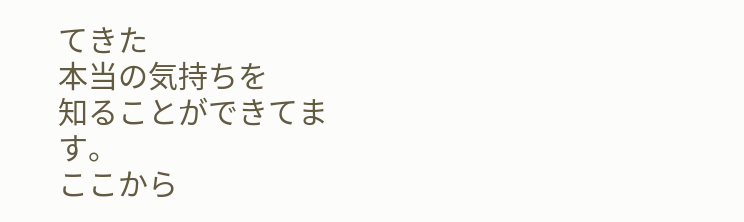てきた
本当の気持ちを
知ることができてます。
ここから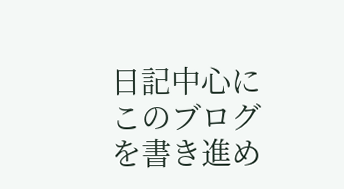日記中心に
このブログを書き進め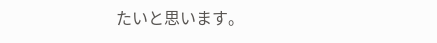たいと思います。